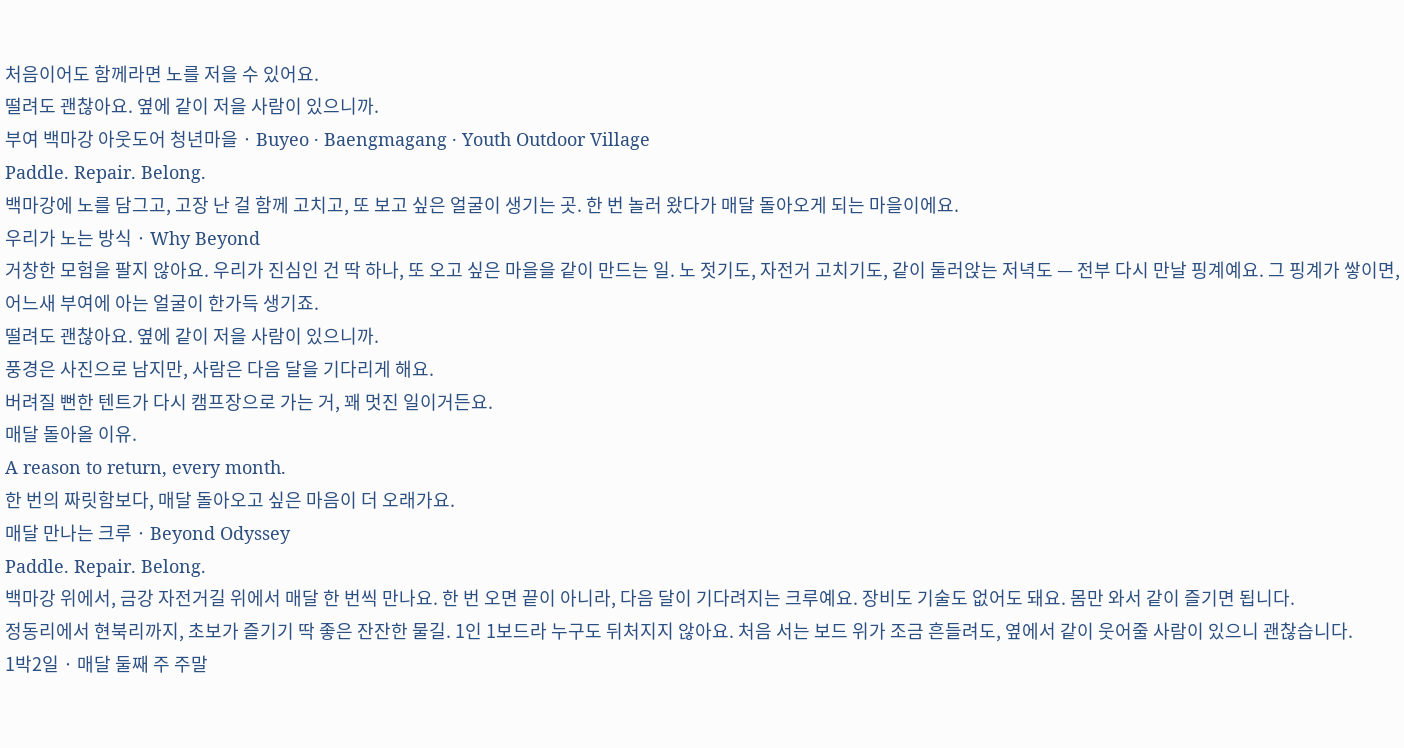처음이어도 함께라면 노를 저을 수 있어요.
떨려도 괜찮아요. 옆에 같이 저을 사람이 있으니까.
부여 백마강 아웃도어 청년마을 · Buyeo · Baengmagang · Youth Outdoor Village
Paddle. Repair. Belong.
백마강에 노를 담그고, 고장 난 걸 함께 고치고, 또 보고 싶은 얼굴이 생기는 곳. 한 번 놀러 왔다가 매달 돌아오게 되는 마을이에요.
우리가 노는 방식 · Why Beyond
거창한 모험을 팔지 않아요. 우리가 진심인 건 딱 하나, 또 오고 싶은 마을을 같이 만드는 일. 노 젓기도, 자전거 고치기도, 같이 둘러앉는 저녁도 — 전부 다시 만날 핑계예요. 그 핑계가 쌓이면, 어느새 부여에 아는 얼굴이 한가득 생기죠.
떨려도 괜찮아요. 옆에 같이 저을 사람이 있으니까.
풍경은 사진으로 남지만, 사람은 다음 달을 기다리게 해요.
버려질 뻔한 텐트가 다시 캠프장으로 가는 거, 꽤 멋진 일이거든요.
매달 돌아올 이유.
A reason to return, every month.
한 번의 짜릿함보다, 매달 돌아오고 싶은 마음이 더 오래가요.
매달 만나는 크루 · Beyond Odyssey
Paddle. Repair. Belong.
백마강 위에서, 금강 자전거길 위에서 매달 한 번씩 만나요. 한 번 오면 끝이 아니라, 다음 달이 기다려지는 크루예요. 장비도 기술도 없어도 돼요. 몸만 와서 같이 즐기면 됩니다.
정동리에서 현북리까지, 초보가 즐기기 딱 좋은 잔잔한 물길. 1인 1보드라 누구도 뒤처지지 않아요. 처음 서는 보드 위가 조금 흔들려도, 옆에서 같이 웃어줄 사람이 있으니 괜찮습니다.
1박2일 · 매달 둘째 주 주말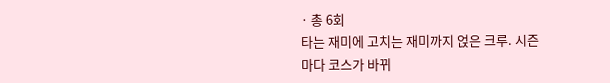· 총 6회
타는 재미에 고치는 재미까지 얹은 크루. 시즌마다 코스가 바뀌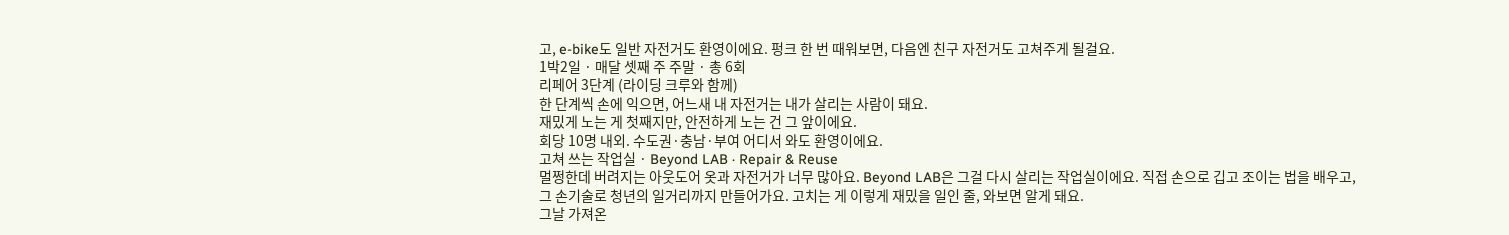고, e-bike도 일반 자전거도 환영이에요. 펑크 한 번 때워보면, 다음엔 친구 자전거도 고쳐주게 될걸요.
1박2일 · 매달 셋째 주 주말 · 총 6회
리페어 3단계 (라이딩 크루와 함께)
한 단계씩 손에 익으면, 어느새 내 자전거는 내가 살리는 사람이 돼요.
재밌게 노는 게 첫째지만, 안전하게 노는 건 그 앞이에요.
회당 10명 내외. 수도권·충남·부여 어디서 와도 환영이에요.
고쳐 쓰는 작업실 · Beyond LAB · Repair & Reuse
멀쩡한데 버려지는 아웃도어 옷과 자전거가 너무 많아요. Beyond LAB은 그걸 다시 살리는 작업실이에요. 직접 손으로 깁고 조이는 법을 배우고, 그 손기술로 청년의 일거리까지 만들어가요. 고치는 게 이렇게 재밌을 일인 줄, 와보면 알게 돼요.
그날 가져온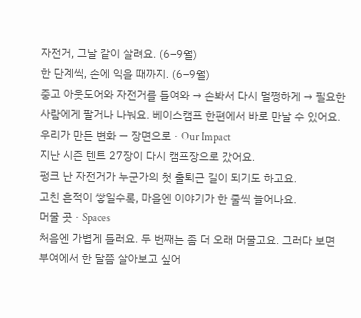자전거, 그날 같이 살려요. (6–9월)
한 단계씩, 손에 익을 때까지. (6–9월)
중고 아웃도어와 자전거를 들여와 → 손봐서 다시 멀쩡하게 → 필요한 사람에게 팔거나 나눠요. 베이스캠프 한편에서 바로 만날 수 있어요.
우리가 만든 변화 — 장면으로 · Our Impact
지난 시즌 텐트 27장이 다시 캠프장으로 갔어요.
펑크 난 자전거가 누군가의 첫 출퇴근 길이 되기도 하고요.
고친 흔적이 쌓일수록, 마을엔 이야기가 한 줄씩 늘어나요.
머물 곳 · Spaces
처음엔 가볍게 들러요. 두 번째는 좀 더 오래 머물고요. 그러다 보면 부여에서 한 달쯤 살아보고 싶어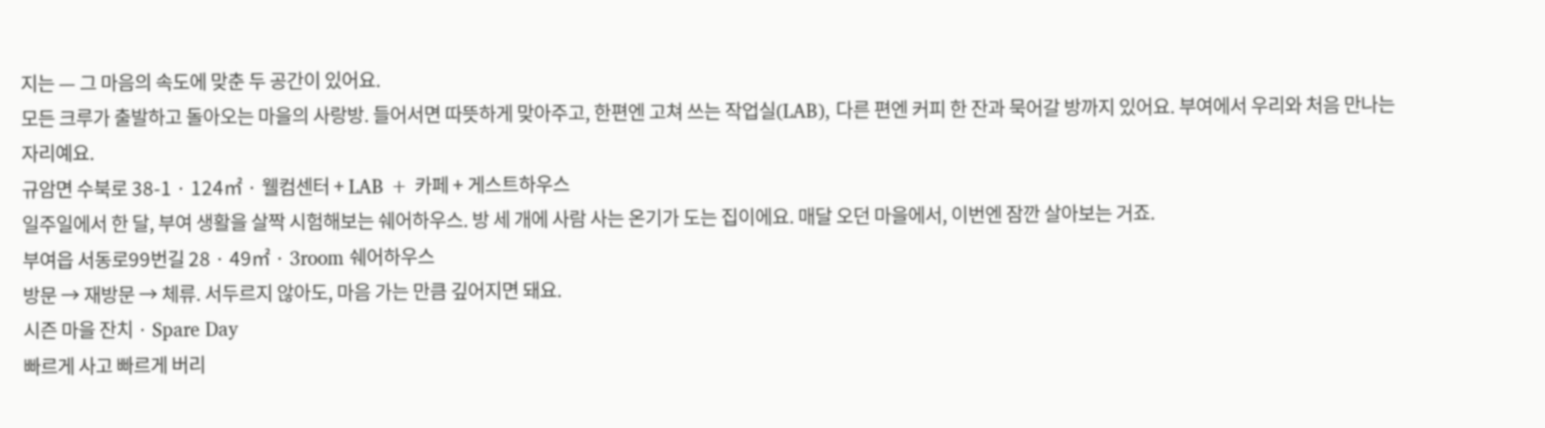지는 — 그 마음의 속도에 맞춘 두 공간이 있어요.
모든 크루가 출발하고 돌아오는 마을의 사랑방. 들어서면 따뜻하게 맞아주고, 한편엔 고쳐 쓰는 작업실(LAB), 다른 편엔 커피 한 잔과 묵어갈 방까지 있어요. 부여에서 우리와 처음 만나는 자리예요.
규암면 수북로 38-1 · 124㎡ · 웰컴센터 + LAB + 카페 + 게스트하우스
일주일에서 한 달, 부여 생활을 살짝 시험해보는 쉐어하우스. 방 세 개에 사람 사는 온기가 도는 집이에요. 매달 오던 마을에서, 이번엔 잠깐 살아보는 거죠.
부여읍 서동로99번길 28 · 49㎡ · 3room 쉐어하우스
방문 → 재방문 → 체류. 서두르지 않아도, 마음 가는 만큼 깊어지면 돼요.
시즌 마을 잔치 · Spare Day
빠르게 사고 빠르게 버리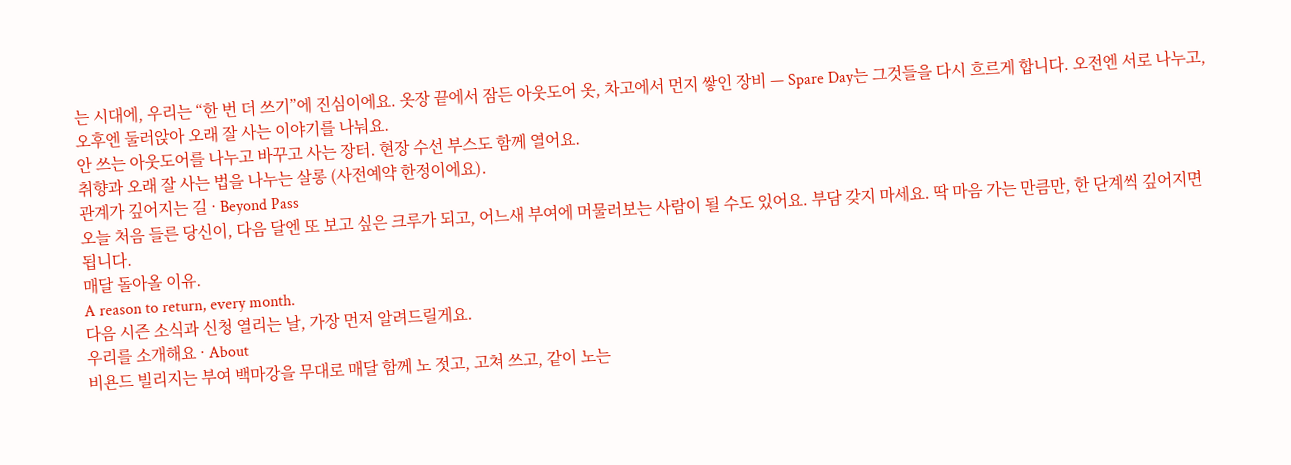는 시대에, 우리는 “한 번 더 쓰기”에 진심이에요. 옷장 끝에서 잠든 아웃도어 옷, 차고에서 먼지 쌓인 장비 — Spare Day는 그것들을 다시 흐르게 합니다. 오전엔 서로 나누고, 오후엔 둘러앉아 오래 잘 사는 이야기를 나눠요.
안 쓰는 아웃도어를 나누고 바꾸고 사는 장터. 현장 수선 부스도 함께 열어요.
취향과 오래 잘 사는 법을 나누는 살롱 (사전예약 한정이에요).
관계가 깊어지는 길 · Beyond Pass
오늘 처음 들른 당신이, 다음 달엔 또 보고 싶은 크루가 되고, 어느새 부여에 머물러보는 사람이 될 수도 있어요. 부담 갖지 마세요. 딱 마음 가는 만큼만, 한 단계씩 깊어지면 됩니다.
매달 돌아올 이유.
A reason to return, every month.
다음 시즌 소식과 신청 열리는 날, 가장 먼저 알려드릴게요.
우리를 소개해요 · About
비욘드 빌리지는 부여 백마강을 무대로 매달 함께 노 젓고, 고쳐 쓰고, 같이 노는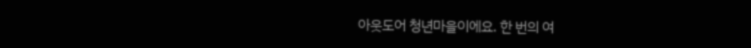아웃도어 청년마을이에요. 한 번의 여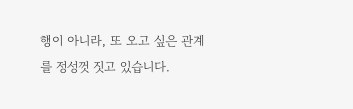행이 아니라, 또 오고 싶은 관계를 정성껏 짓고 있습니다.